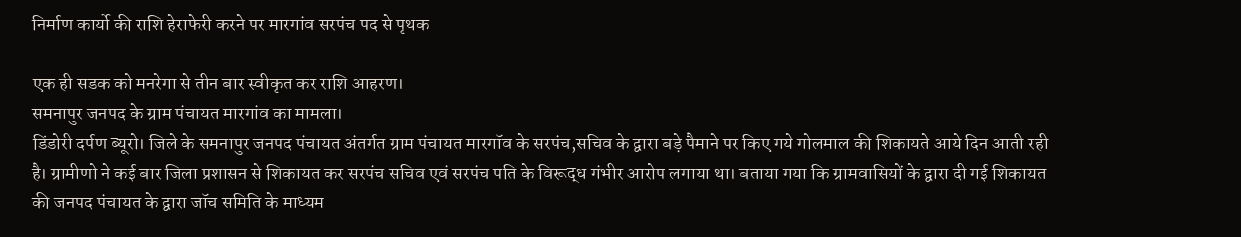निर्माण कार्यो की राशि हेराफेरी करने पर मारगांव सरपंच पद से पृथक

एक ही सडक को मनरेगा से तीन बार स्वीकृत कर राशि आहरण।
समनापुर जनपद के ग्राम पंचायत मारगांव का मामला।
डिंडोरी दर्पण ब्यूरो। जिले के समनापुर जनपद पंचायत अंतर्गत ग्राम पंचायत मारगॉव के सरपंच,सचिव के द्वारा बड़े पैमाने पर किए गये गोलमाल की शिकायते आये दिन आती रही है। ग्रामीणो ने कई बार जिला प्रशासन से शिकायत कर सरपंच सचिव एवं सरपंच पति के विरूद्ध गंभीर आरोप लगाया था। बताया गया कि ग्रामवासियों के द्वारा दी गई शिकायत की जनपद पंचायत के द्वारा जॉच समिति के माध्यम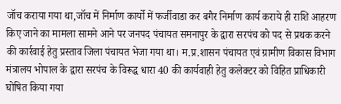जॉच कराया गया था,जॉच में निर्माण कार्यो में फर्जीवाडा कर बगैर निर्माण कार्य कराये ही राशि आहरण किए जाने का मामला सामने आने पर जनपद पंचायत समनापुर के द्वारा सरपंच को पद से प्रथक करने की कार्रवाई हेतु प्रस्ताव जिला पंचायत भेजा गया था। म.प्र.शासन पंचायत एवं ग्रामीण विकास विभाग मंत्रालय भोपाल के द्वारा सरपंच के विरूद्ध धारा 40 की कार्यवाही हेतु कलेक्टर को विहित प्राधिकारी घोषित किया गया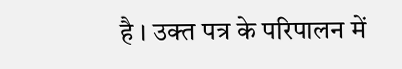है । उक्त पत्र के परिपालन में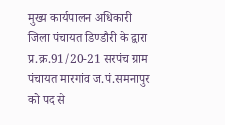मुख्य कार्यपालन अधिकारी जिला पंचायत डिण्डौरी के द्वारा प्र.क्र.91/20-21 सरपंच ग्राम पंचायत मारगांव ज.पं.समनापुर को पद से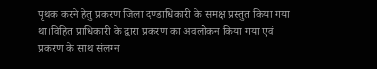पृथक करने हेतु प्रकरण जिला दण्डाधिकारी के समक्ष प्रस्तुत किया गया था।विहित प्राधिकारी के द्वारा प्रकरण का अवलोकन किया गया एवं प्रकरण के साथ संलग्न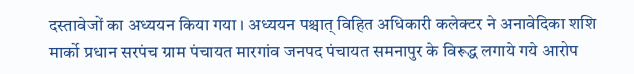दस्तावेजों का अध्ययन किया गया । अध्ययन पश्चात् विहित अधिकारी कलेक्टर ने अनावेदिका शशि मार्को प्रधान सरपंच ग्राम पंचायत मारगांव जनपद पंचायत समनापुर के विरूद्ध लगाये गये आरोप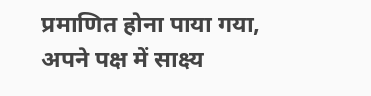प्रमाणित होना पाया गया,
अपने पक्ष में साक्ष्य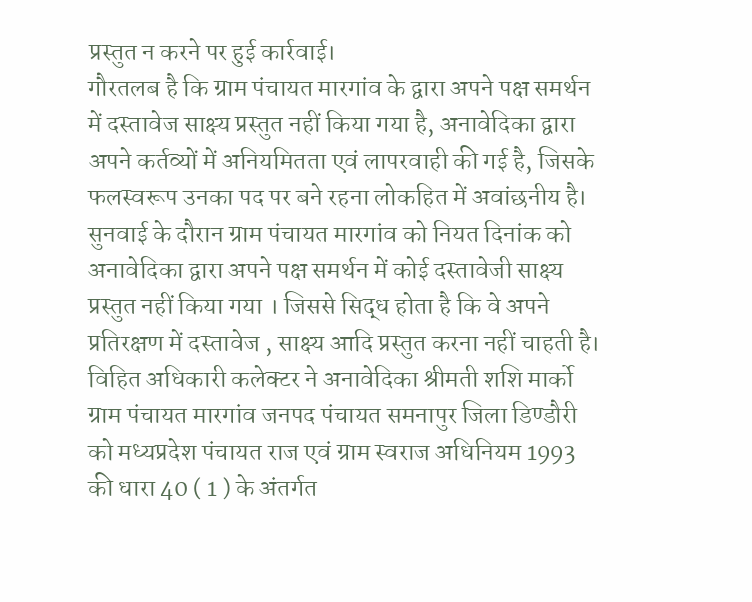प्रस्तुत न करने पर हुई कार्रवाई।
गौरतलब है कि ग्राम पंचायत मारगांव के द्वारा अपने पक्ष समर्थन में दस्तावेज साक्ष्य प्रस्तुत नहीं किया गया है, अनावेदिका द्वारा अपने कर्तव्यों में अनियमितता एवं लापरवाही की गई है, जिसके फलस्वरूप उनका पद पर बने रहना लोकहित में अवांछनीय है। सुनवाई के दौरान ग्राम पंचायत मारगांव को नियत दिनांक को अनावेदिका द्वारा अपने पक्ष समर्थन में कोई दस्तावेजी साक्ष्य प्रस्तुत नहीं किया गया । जिससे सिद्ध होता है कि वे अपने प्रतिरक्षण में दस्तावेज , साक्ष्य आदि प्रस्तुत करना नहीं चाहती है। विहित अधिकारी कलेक्टर ने अनावेदिका श्रीमती शशि मार्को ग्राम पंचायत मारगांव जनपद पंचायत समनापुर जिला डिण्डौरी को मध्यप्रदेश पंचायत राज एवं ग्राम स्वराज अधिनियम 1993 की धारा 40 ( 1 ) के अंतर्गत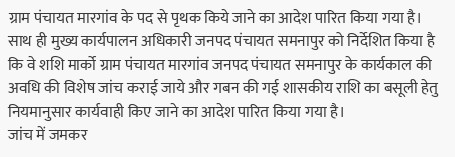ग्राम पंचायत मारगांव के पद से पृथक किये जाने का आदेश पारित किया गया है। साथ ही मुख्य कार्यपालन अधिकारी जनपद पंचायत समनापुर को निर्देशित किया है कि वे शशि मार्को ग्राम पंचायत मारगांव जनपद पंचायत समनापुर के कार्यकाल की अवधि की विशेष जांच कराई जाये और गबन की गई शासकीय राशि का बसूली हेतु नियमानुसार कार्यवाही किए जाने का आदेश पारित किया गया है।
जांच में जमकर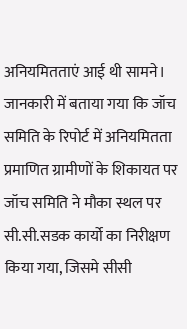अनियमितताएं आई थी सामने।
जानकारी में बताया गया कि जॉच समिति के रिपोर्ट में अनियमितता प्रमाणित ग्रामीणों के शिकायत पर जॉच समिति ने मौका स्थल पर सी.सी.सडक कार्यो का निरीक्षण किया गया, जिसमे सीसी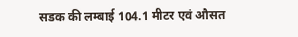सडक की लम्बाई 104.1 मीटर एवं औसत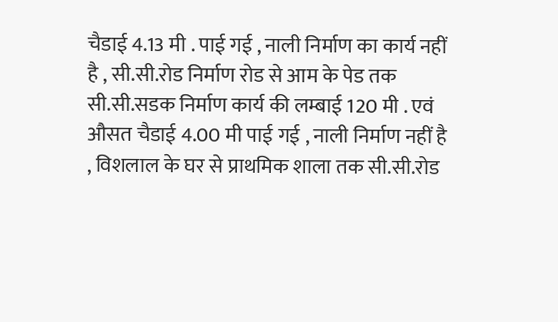चैडाई 4.13 मी . पाई गई , नाली निर्माण का कार्य नहीं है , सी.सी.रोड निर्माण रोड से आम के पेड तक सी.सी.सडक निर्माण कार्य की लम्बाई 120 मी . एवं औसत चैडाई 4.00 मी पाई गई , नाली निर्माण नहीं है , विशलाल के घर से प्राथमिक शाला तक सी.सी.रोड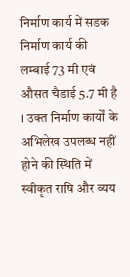निर्माण कार्य में सडक निर्माण कार्य की लम्बाई 73 मी एवं औसत चैडाई 5.7 मी है । उक्त निर्माण कार्यों के अभिलेख उपलब्ध नहीं होने की स्थिति में स्वीकृत राषि और व्यय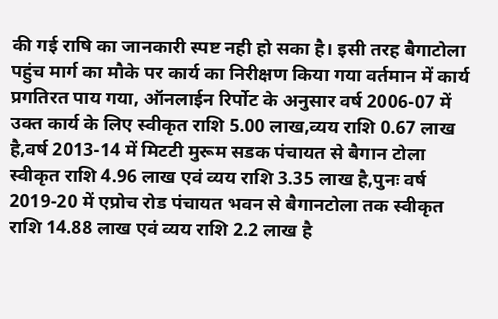की गई राषि का जानकारी स्पष्ट नही हो सका है। इसी तरह बैगाटोला पहुंच मार्ग का मौके पर कार्य का निरीक्षण किया गया वर्तमान में कार्य प्रगतिरत पाय गया, ऑनलाईन रिर्पोट के अनुसार वर्ष 2006-07 में उक्त कार्य के लिए स्वीकृत राशि 5.00 लाख,व्यय राशि 0.67 लाख है,वर्ष 2013-14 में मिटटी मुरूम सडक पंचायत से बैगान टोला स्वीकृत राशि 4.96 लाख एवं व्यय राशि 3.35 लाख है,पुनः वर्ष 2019-20 में एप्रोच रोड पंचायत भवन से बैगानटोला तक स्वीकृत राशि 14.88 लाख एवं व्यय राशि 2.2 लाख है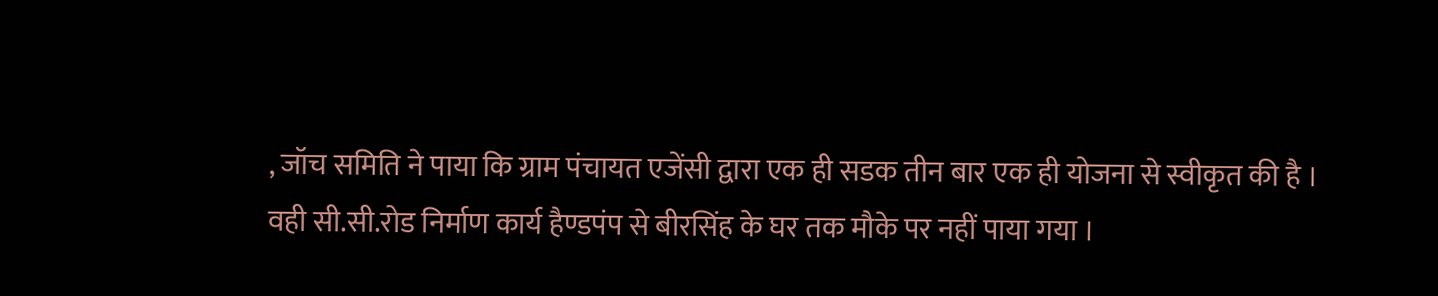, जॉच समिति ने पाया कि ग्राम पंचायत एजेंसी द्वारा एक ही सडक तीन बार एक ही योजना से स्वीकृत की है । वही सी.सी.रोड निर्माण कार्य हैण्डपंप से बीरसिंह के घर तक मौके पर नहीं पाया गया ।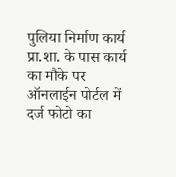पुलिया निर्माण कार्य प्रा.शा. के पास कार्य का मौके पर ऑनलाईन पोर्टल में दर्ज फोटो का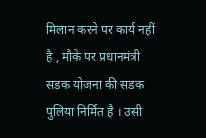मिलान करने पर कार्य नहीं है , मौके पर प्रधानमंत्री सडक योजना की सडक पुलिया निर्मित है । उसी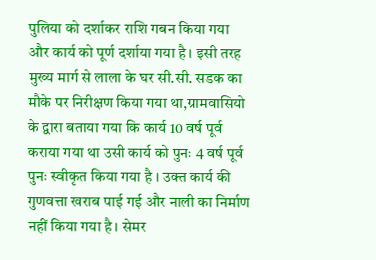पुलिया को दर्शाकर राशि गबन किया गया और कार्य को पूर्ण दर्शाया गया है। इसी तरह मुख्य मार्ग से लाला के घर सी.सी. सडक का मौके पर निरीक्षण किया गया था,ग्रामवासियो के द्वारा बताया गया कि कार्य 10 वर्ष पूर्व कराया गया था उसी कार्य को पुनः 4 वर्ष पूर्व पुनः स्वीकृत किया गया है । उक्त कार्य की गुणवत्ता खराब पाई गई और नाली का निर्माण नहीं किया गया है। सेमर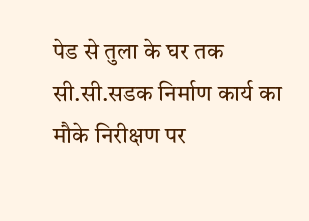पेड से तुला के घर तक सी.सी.सडक निर्माण कार्य का मौके निरीक्षण पर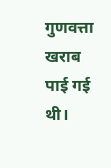गुणवत्ता खराब पाई गई थी।